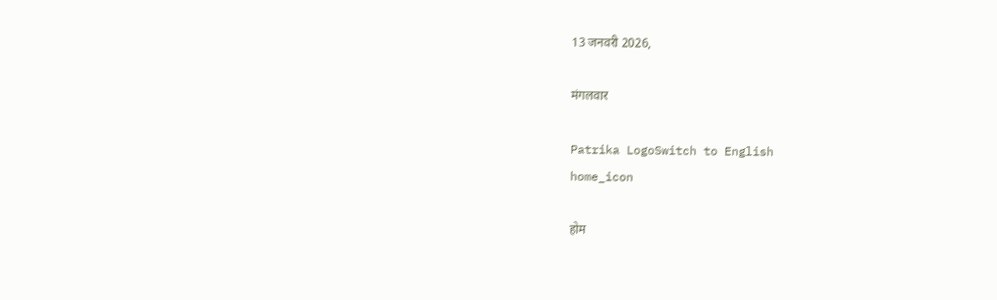13 जनवरी 2026,

मंगलवार

Patrika LogoSwitch to English
home_icon

होम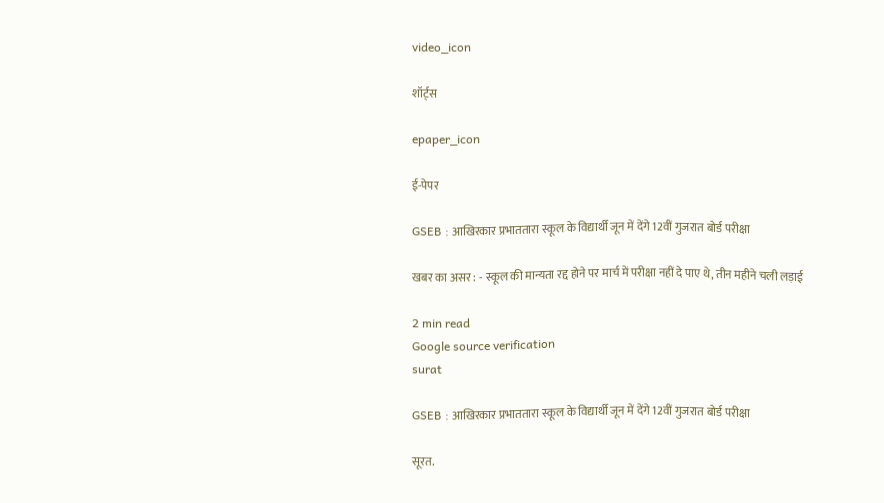video_icon

शॉर्ट्स

epaper_icon

ई-पेपर

GSEB : आखिरकार प्रभाततारा स्कूल के विद्यार्थी जून में देंगे 12वीं गुजरात बोर्ड परीक्षा

खबर का असर : - स्कूल की मान्यता रद्द होने पर मार्च में परीक्षा नहीं दे पाए थे, तीन महीने चली लड़ाई

2 min read
Google source verification
surat

GSEB : आखिरकार प्रभाततारा स्कूल के विद्यार्थी जून में देंगे 12वीं गुजरात बोर्ड परीक्षा

सूरत.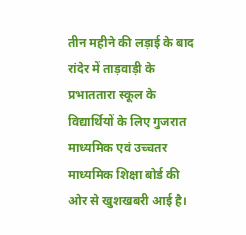तीन महीने की लड़ाई के बाद रांदेर में ताड़वाड़ी के प्रभाततारा स्कूल के विद्यार्थियों के लिए गुजरात माध्यमिक एवं उच्चतर माध्यमिक शिक्षा बोर्ड की ओर से खुशखबरी आई है।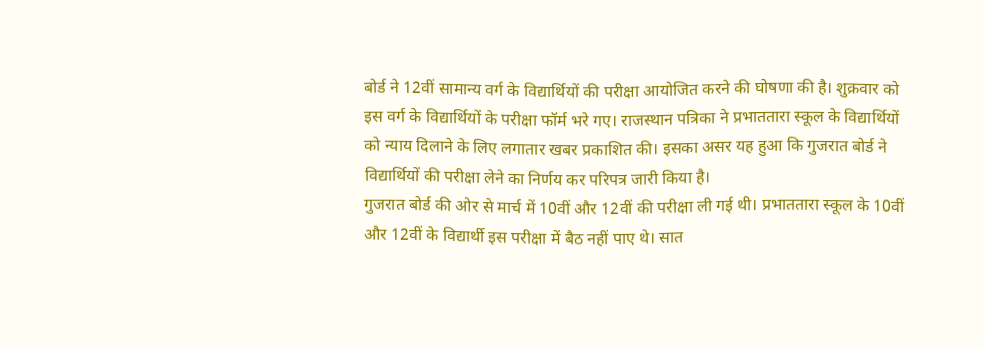बोर्ड ने 12वीं सामान्य वर्ग के विद्यार्थियों की परीक्षा आयोजित करने की घोषणा की है। शुक्रवार को इस वर्ग के विद्यार्थियों के परीक्षा फॉर्म भरे गए। राजस्थान पत्रिका ने प्रभाततारा स्कूल के विद्यार्थियों को न्याय दिलाने के लिए लगातार खबर प्रकाशित की। इसका असर यह हुआ कि गुजरात बोर्ड ने विद्यार्थियों की परीक्षा लेने का निर्णय कर परिपत्र जारी किया है।
गुजरात बोर्ड की ओर से मार्च में 10वीं और 12वीं की परीक्षा ली गई थी। प्रभाततारा स्कूल के 10वीं और 12वीं के विद्यार्थी इस परीक्षा में बैठ नहीं पाए थे। सात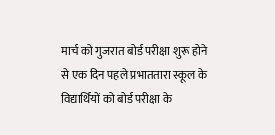मार्च को गुजरात बोर्ड परीक्षा शुरू होने से एक दिन पहले प्रभाततारा स्कूल के विद्यार्थियों को बोर्ड परीक्षा के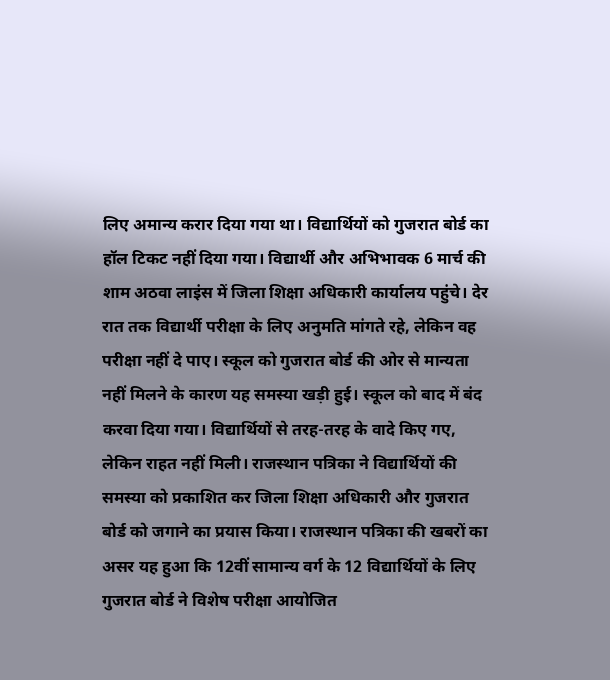लिए अमान्य करार दिया गया था। विद्यार्थियों को गुजरात बोर्ड का हॉल टिकट नहीं दिया गया। विद्यार्थी और अभिभावक 6 मार्च की शाम अठवा लाइंस में जिला शिक्षा अधिकारी कार्यालय पहुंचे। देर रात तक विद्यार्थी परीक्षा के लिए अनुमति मांगते रहे, लेकिन वह परीक्षा नहीं दे पाए। स्कूल को गुजरात बोर्ड की ओर से मान्यता नहीं मिलने के कारण यह समस्या खड़ी हुई। स्कूल को बाद में बंद करवा दिया गया। विद्यार्थियों से तरह-तरह के वादे किए गए, लेकिन राहत नहीं मिली। राजस्थान पत्रिका ने विद्यार्थियों की समस्या को प्रकाशित कर जिला शिक्षा अधिकारी और गुजरात बोर्ड को जगाने का प्रयास किया। राजस्थान पत्रिका की खबरों का असर यह हुआ कि 12वीं सामान्य वर्ग के 12 विद्यार्थियों के लिए गुजरात बोर्ड ने विशेष परीक्षा आयोजित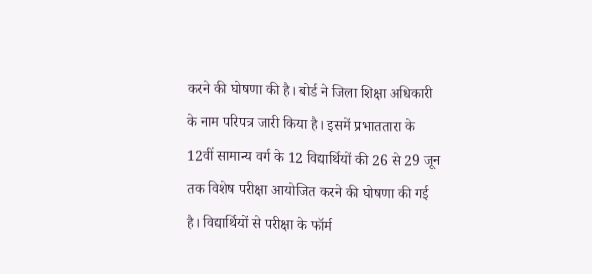करने की घोषणा की है। बोर्ड ने जिला शिक्षा अधिकारी के नाम परिपत्र जारी किया है। इसमें प्रभाततारा के 12वीं सामान्य वर्ग के 12 विद्यार्थियों की 26 से 29 जून तक विशेष परीक्षा आयोजित करने की घोषणा की गई है। विद्यार्थियों से परीक्षा के फॉर्म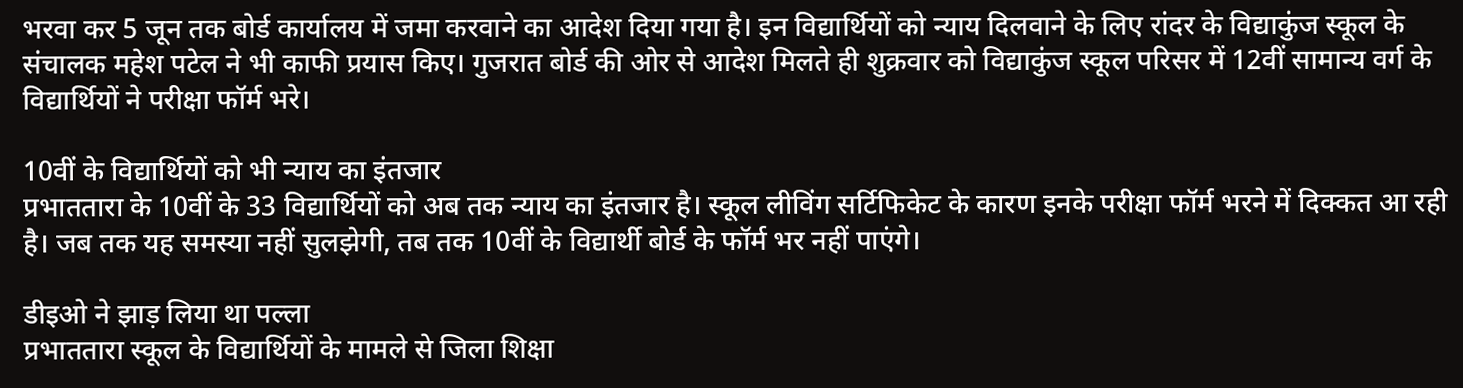भरवा कर 5 जून तक बोर्ड कार्यालय में जमा करवाने का आदेश दिया गया है। इन विद्यार्थियों को न्याय दिलवाने के लिए रांदर के विद्याकुंज स्कूल के संचालक महेश पटेल ने भी काफी प्रयास किए। गुजरात बोर्ड की ओर से आदेश मिलते ही शुक्रवार को विद्याकुंज स्कूल परिसर में 12वीं सामान्य वर्ग के विद्यार्थियों ने परीक्षा फॉर्म भरे।

10वीं के विद्यार्थियों को भी न्याय का इंतजार
प्रभाततारा के 10वीं के 33 विद्यार्थियों को अब तक न्याय का इंतजार है। स्कूल लीविंग सर्टिफिकेट के कारण इनके परीक्षा फॉर्म भरने में दिक्कत आ रही है। जब तक यह समस्या नहीं सुलझेगी, तब तक 10वीं के विद्यार्थी बोर्ड के फॉर्म भर नहीं पाएंगे।

डीइओ ने झाड़ लिया था पल्ला
प्रभाततारा स्कूल के विद्यार्थियों के मामले से जिला शिक्षा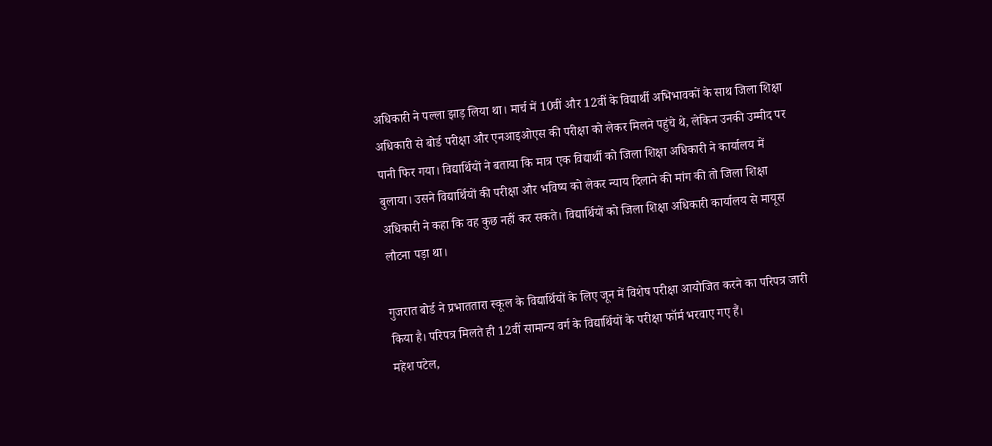अधिकारी ने पल्ला झाड़ लिया था। मार्च में 10वीं और 12वीं के विद्यार्थी अभिभावकों के साथ जिला शिक्षा अधिकारी से बोर्ड परीक्षा और एनआइओएस की परीक्षा को लेकर मिलने पहुंचे थे, लेकिन उनकी उम्मीद पर पानी फिर गया। विद्यार्थियों ने बताया कि मात्र एक विद्यार्थी को जिला शिक्षा अधिकारी ने कार्यालय में बुलाया। उसने विद्यार्थियों की परीक्षा और भविष्य को लेकर न्याय दिलाने की मांग की तो जिला शिक्षा अधिकारी ने कहा कि वह कुछ नहीं कर सकते। विद्यार्थियों को जिला शिक्षा अधिकारी कार्यालय से मायूस लौटना पड़ा था।

गुजरात बोर्ड ने प्रभाततारा स्कूल के विद्यार्थियों के लिए जून में विशेष परीक्षा आयोजित करने का परिपत्र जारी किया है। परिपत्र मिलते ही 12वीं सामान्य वर्ग के विद्यार्थियों के परीक्षा फॉर्म भरवाए गए हैं।
महेश पटेल,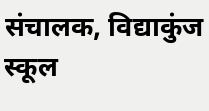संचालक, विद्याकुंज स्कूल